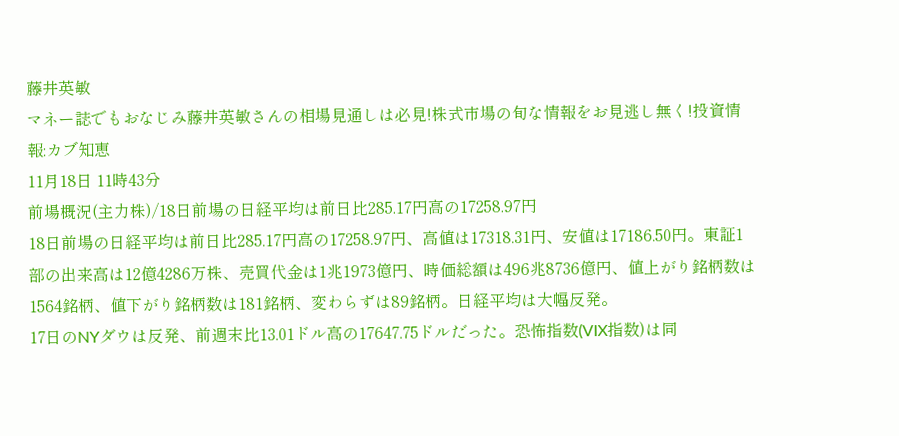藤井英敏
マネー誌でもおなじみ藤井英敏さんの相場見通しは必見!株式市場の旬な情報をお見逃し無く!投資情報:カブ知恵
11月18日 11時43分
前場概況(主力株)/18日前場の日経平均は前日比285.17円高の17258.97円
18日前場の日経平均は前日比285.17円高の17258.97円、高値は17318.31円、安値は17186.50円。東証1部の出来高は12億4286万株、売買代金は1兆1973億円、時価総額は496兆8736億円、値上がり銘柄数は1564銘柄、値下がり銘柄数は181銘柄、変わらずは89銘柄。日経平均は大幅反発。
17日のNYダウは反発、前週末比13.01ドル高の17647.75ドルだった。恐怖指数(VIX指数)は同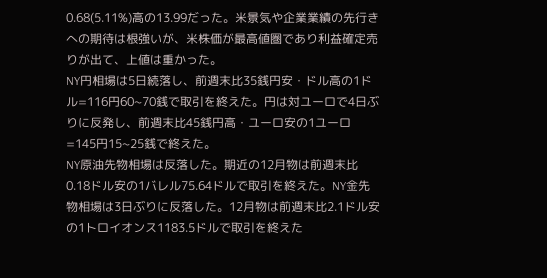0.68(5.11%)高の13.99だった。米景気や企業業績の先行きへの期待は根強いが、米株価が最高値圏であり利益確定売りが出て、上値は重かった。
NY円相場は5日続落し、前週末比35銭円安・ドル高の1ドル=116円60~70銭で取引を終えた。円は対ユーロで4日ぶりに反発し、前週末比45銭円高・ユーロ安の1ユーロ=145円15~25銭で終えた。
NY原油先物相場は反落した。期近の12月物は前週末比0.18ドル安の1バレル75.64ドルで取引を終えた。NY金先物相場は3日ぶりに反落した。12月物は前週末比2.1ドル安の1トロイオンス1183.5ドルで取引を終えた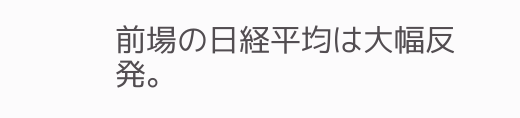前場の日経平均は大幅反発。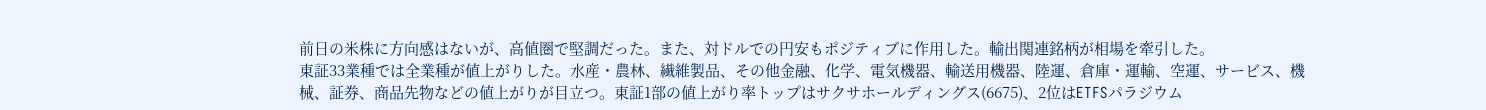前日の米株に方向感はないが、高値圏で堅調だった。また、対ドルでの円安もポジティブに作用した。輸出関連銘柄が相場を牽引した。
東証33業種では全業種が値上がりした。水産・農林、繊維製品、その他金融、化学、電気機器、輸送用機器、陸運、倉庫・運輸、空運、サービス、機械、証券、商品先物などの値上がりが目立つ。東証1部の値上がり率トップはサクサホールディングス(6675)、2位はETFSパラジウム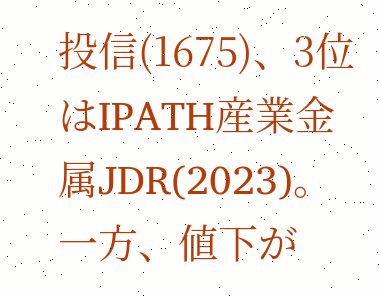投信(1675)、3位はIPATH産業金属JDR(2023)。一方、値下が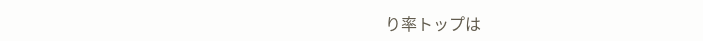り率トップは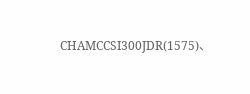CHAMCCSI300JDR(1575)、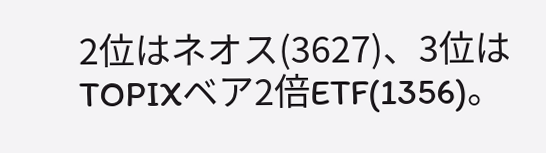2位はネオス(3627)、3位はTOPIXベア2倍ETF(1356)。